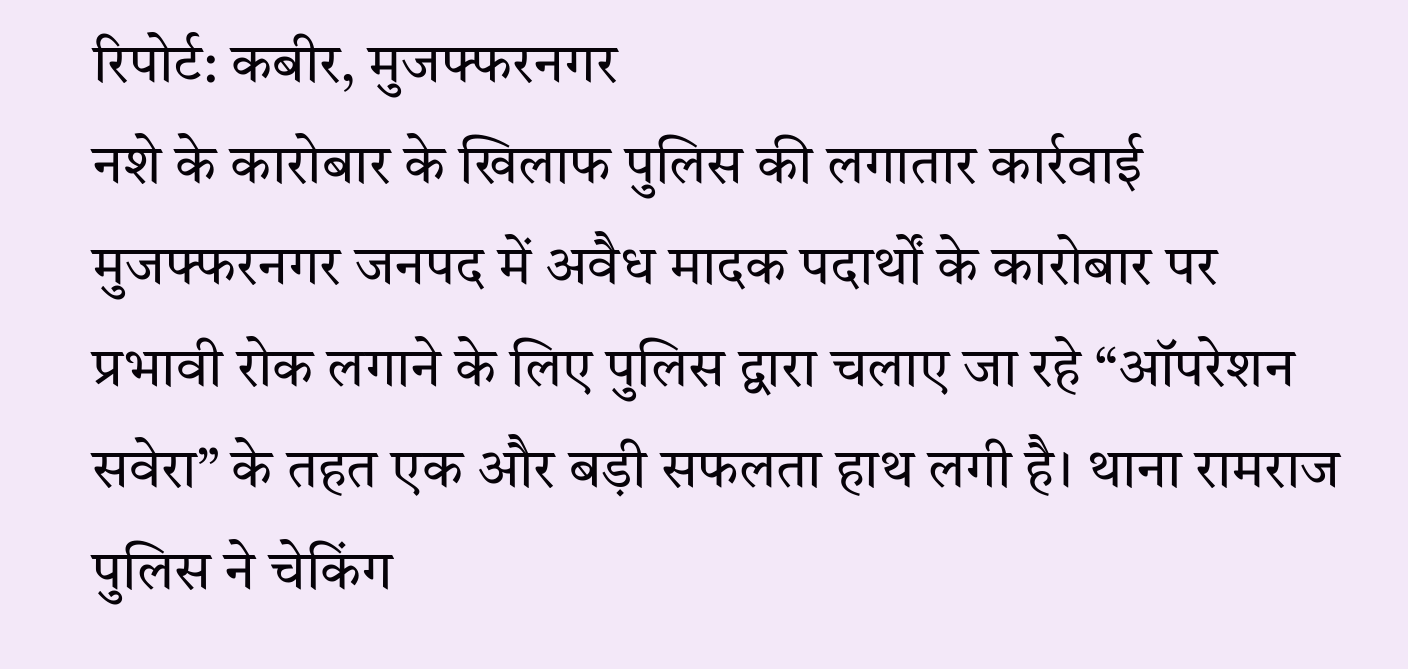रिपोर्ट: कबीर, मुजफ्फरनगर
नशे के कारोबार के खिलाफ पुलिस की लगातार कार्रवाई
मुजफ्फरनगर जनपद में अवैध मादक पदार्थों के कारोबार पर प्रभावी रोक लगाने के लिए पुलिस द्वारा चलाए जा रहे “ऑपरेशन सवेरा” के तहत एक और बड़ी सफलता हाथ लगी है। थाना रामराज पुलिस ने चेकिंग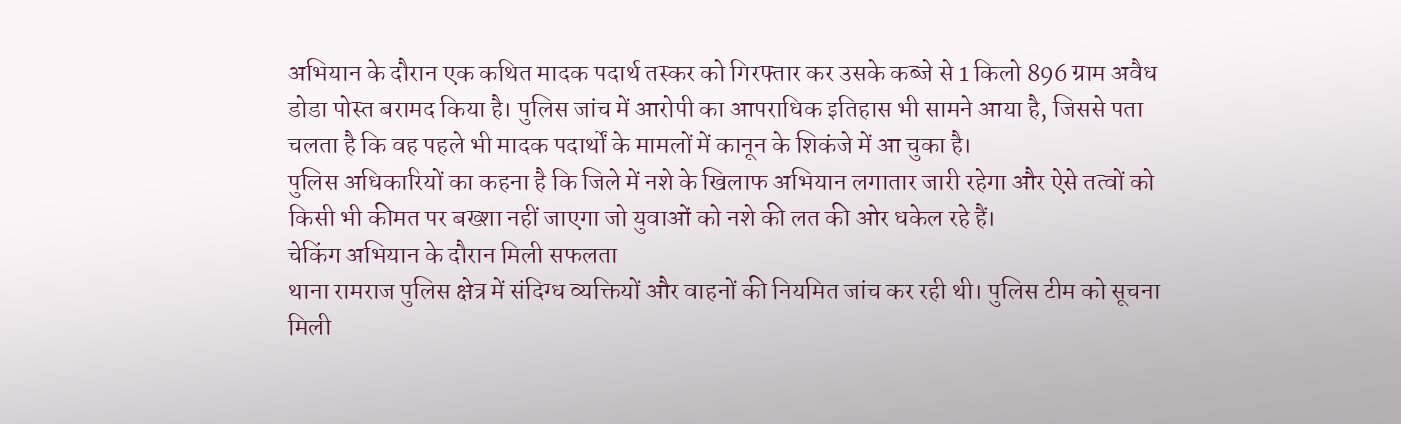अभियान के दौरान एक कथित मादक पदार्थ तस्कर को गिरफ्तार कर उसके कब्जे से 1 किलो 896 ग्राम अवैध डोडा पोस्त बरामद किया है। पुलिस जांच में आरोपी का आपराधिक इतिहास भी सामने आया है, जिससे पता चलता है कि वह पहले भी मादक पदार्थों के मामलों में कानून के शिकंजे में आ चुका है।
पुलिस अधिकारियों का कहना है कि जिले में नशे के खिलाफ अभियान लगातार जारी रहेगा और ऐसे तत्वों को किसी भी कीमत पर बख्शा नहीं जाएगा जो युवाओं को नशे की लत की ओर धकेल रहे हैं।
चेकिंग अभियान के दौरान मिली सफलता
थाना रामराज पुलिस क्षेत्र में संदिग्ध व्यक्तियों और वाहनों की नियमित जांच कर रही थी। पुलिस टीम को सूचना मिली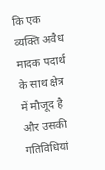कि एक व्यक्ति अवैध मादक पदार्थ के साथ क्षेत्र में मौजूद है और उसकी गतिविधियां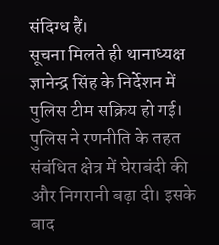संदिग्ध हैं।
सूचना मिलते ही थानाध्यक्ष ज्ञानेन्द्र सिंह के निर्देशन में पुलिस टीम सक्रिय हो गई। पुलिस ने रणनीति के तहत संबंधित क्षेत्र में घेराबंदी की और निगरानी बढ़ा दी। इसके बाद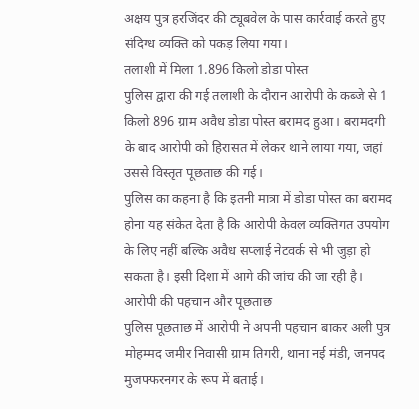अक्षय पुत्र हरजिंदर की ट्यूबवेल के पास कार्रवाई करते हुए संदिग्ध व्यक्ति को पकड़ लिया गया।
तलाशी में मिला 1.896 किलो डोडा पोस्त
पुलिस द्वारा की गई तलाशी के दौरान आरोपी के कब्जे से 1 किलो 896 ग्राम अवैध डोडा पोस्त बरामद हुआ। बरामदगी के बाद आरोपी को हिरासत में लेकर थाने लाया गया, जहां उससे विस्तृत पूछताछ की गई।
पुलिस का कहना है कि इतनी मात्रा में डोडा पोस्त का बरामद होना यह संकेत देता है कि आरोपी केवल व्यक्तिगत उपयोग के लिए नहीं बल्कि अवैध सप्लाई नेटवर्क से भी जुड़ा हो सकता है। इसी दिशा में आगे की जांच की जा रही है।
आरोपी की पहचान और पूछताछ
पुलिस पूछताछ में आरोपी ने अपनी पहचान बाकर अली पुत्र मोहम्मद जमीर निवासी ग्राम तिगरी, थाना नई मंडी, जनपद मुजफ्फरनगर के रूप में बताई।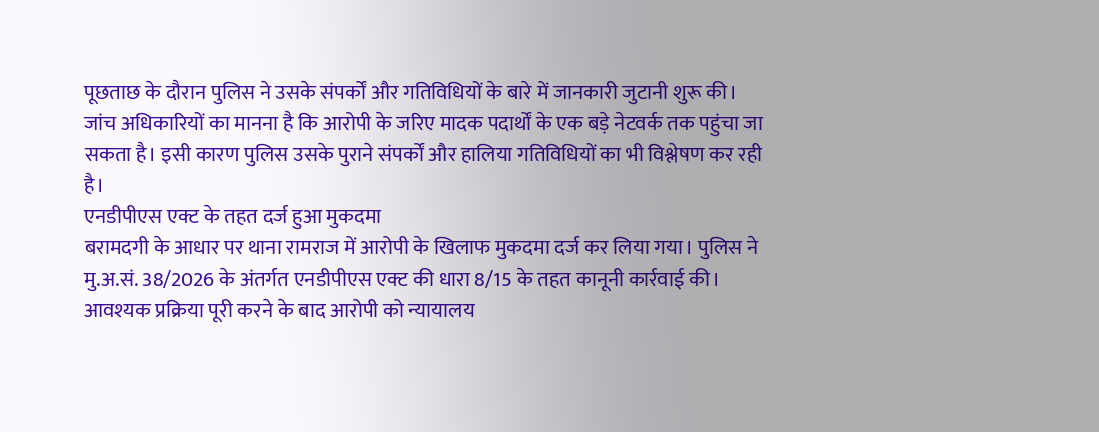पूछताछ के दौरान पुलिस ने उसके संपर्कों और गतिविधियों के बारे में जानकारी जुटानी शुरू की।
जांच अधिकारियों का मानना है कि आरोपी के जरिए मादक पदार्थों के एक बड़े नेटवर्क तक पहुंचा जा सकता है। इसी कारण पुलिस उसके पुराने संपर्कों और हालिया गतिविधियों का भी विश्लेषण कर रही है।
एनडीपीएस एक्ट के तहत दर्ज हुआ मुकदमा
बरामदगी के आधार पर थाना रामराज में आरोपी के खिलाफ मुकदमा दर्ज कर लिया गया। पुलिस ने मु.अ.सं. 38/2026 के अंतर्गत एनडीपीएस एक्ट की धारा 8/15 के तहत कानूनी कार्रवाई की।
आवश्यक प्रक्रिया पूरी करने के बाद आरोपी को न्यायालय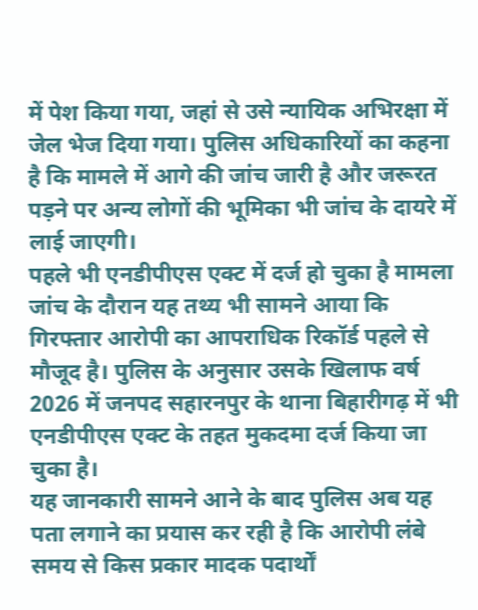में पेश किया गया, जहां से उसे न्यायिक अभिरक्षा में जेल भेज दिया गया। पुलिस अधिकारियों का कहना है कि मामले में आगे की जांच जारी है और जरूरत पड़ने पर अन्य लोगों की भूमिका भी जांच के दायरे में लाई जाएगी।
पहले भी एनडीपीएस एक्ट में दर्ज हो चुका है मामला
जांच के दौरान यह तथ्य भी सामने आया कि गिरफ्तार आरोपी का आपराधिक रिकॉर्ड पहले से मौजूद है। पुलिस के अनुसार उसके खिलाफ वर्ष 2026 में जनपद सहारनपुर के थाना बिहारीगढ़ में भी एनडीपीएस एक्ट के तहत मुकदमा दर्ज किया जा चुका है।
यह जानकारी सामने आने के बाद पुलिस अब यह पता लगाने का प्रयास कर रही है कि आरोपी लंबे समय से किस प्रकार मादक पदार्थों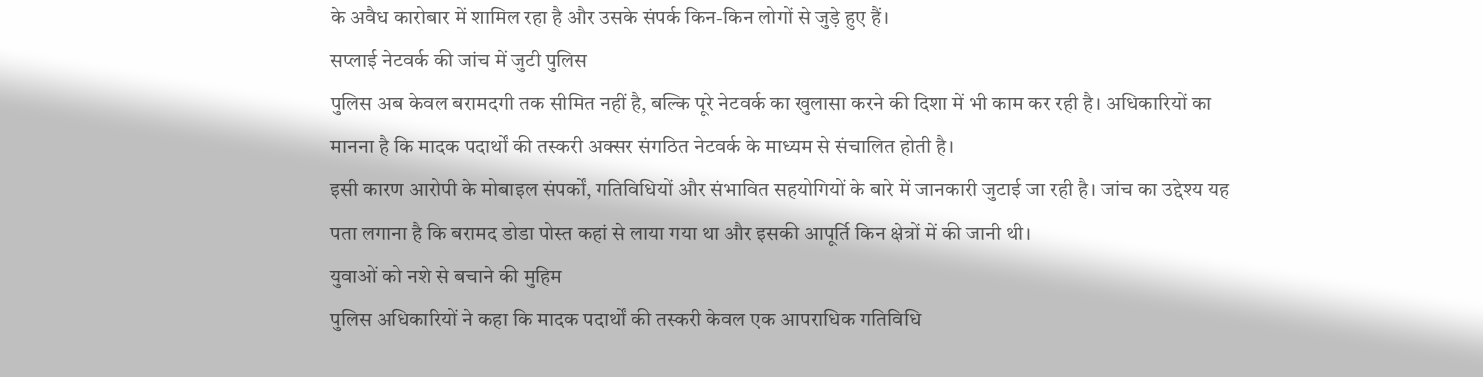के अवैध कारोबार में शामिल रहा है और उसके संपर्क किन-किन लोगों से जुड़े हुए हैं।
सप्लाई नेटवर्क की जांच में जुटी पुलिस
पुलिस अब केवल बरामदगी तक सीमित नहीं है, बल्कि पूरे नेटवर्क का खुलासा करने की दिशा में भी काम कर रही है। अधिकारियों का मानना है कि मादक पदार्थों की तस्करी अक्सर संगठित नेटवर्क के माध्यम से संचालित होती है।
इसी कारण आरोपी के मोबाइल संपर्कों, गतिविधियों और संभावित सहयोगियों के बारे में जानकारी जुटाई जा रही है। जांच का उद्देश्य यह पता लगाना है कि बरामद डोडा पोस्त कहां से लाया गया था और इसकी आपूर्ति किन क्षेत्रों में की जानी थी।
युवाओं को नशे से बचाने की मुहिम
पुलिस अधिकारियों ने कहा कि मादक पदार्थों की तस्करी केवल एक आपराधिक गतिविधि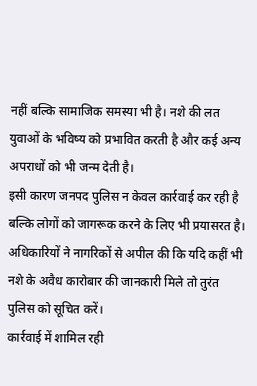नहीं बल्कि सामाजिक समस्या भी है। नशे की लत युवाओं के भविष्य को प्रभावित करती है और कई अन्य अपराधों को भी जन्म देती है।
इसी कारण जनपद पुलिस न केवल कार्रवाई कर रही है बल्कि लोगों को जागरूक करने के लिए भी प्रयासरत है। अधिकारियों ने नागरिकों से अपील की कि यदि कहीं भी नशे के अवैध कारोबार की जानकारी मिले तो तुरंत पुलिस को सूचित करें।
कार्रवाई में शामिल रही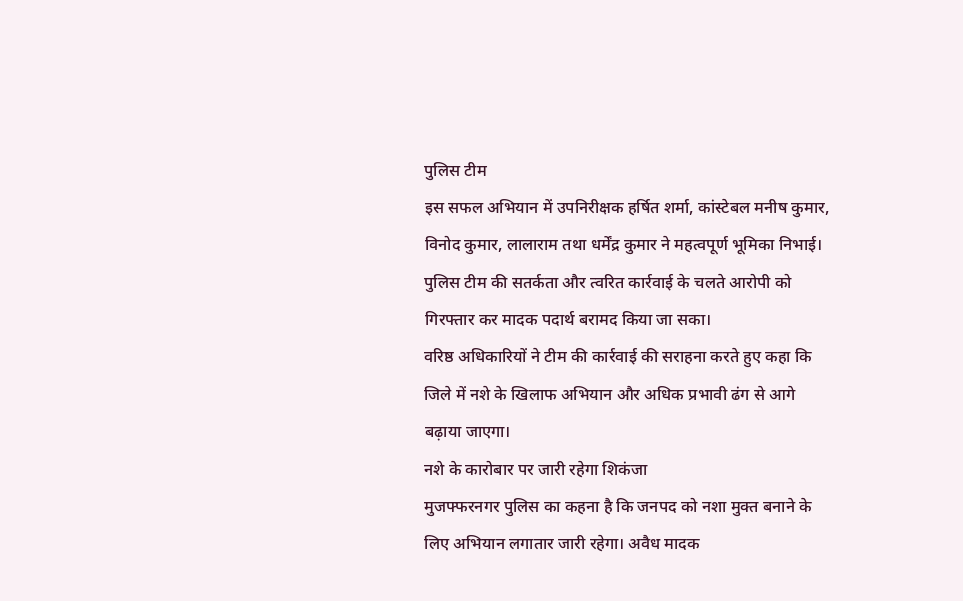पुलिस टीम
इस सफल अभियान में उपनिरीक्षक हर्षित शर्मा, कांस्टेबल मनीष कुमार, विनोद कुमार, लालाराम तथा धर्मेंद्र कुमार ने महत्वपूर्ण भूमिका निभाई। पुलिस टीम की सतर्कता और त्वरित कार्रवाई के चलते आरोपी को गिरफ्तार कर मादक पदार्थ बरामद किया जा सका।
वरिष्ठ अधिकारियों ने टीम की कार्रवाई की सराहना करते हुए कहा कि जिले में नशे के खिलाफ अभियान और अधिक प्रभावी ढंग से आगे बढ़ाया जाएगा।
नशे के कारोबार पर जारी रहेगा शिकंजा
मुजफ्फरनगर पुलिस का कहना है कि जनपद को नशा मुक्त बनाने के लिए अभियान लगातार जारी रहेगा। अवैध मादक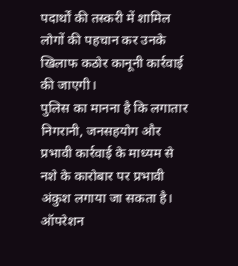पदार्थों की तस्करी में शामिल लोगों की पहचान कर उनके खिलाफ कठोर कानूनी कार्रवाई की जाएगी।
पुलिस का मानना है कि लगातार निगरानी, जनसहयोग और प्रभावी कार्रवाई के माध्यम से नशे के कारोबार पर प्रभावी अंकुश लगाया जा सकता है। ऑपरेशन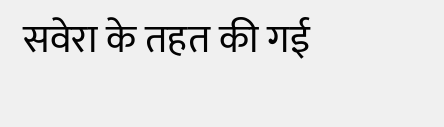सवेरा के तहत की गई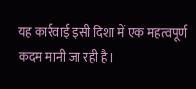यह कार्रवाई इसी दिशा में एक महत्वपूर्ण कदम मानी जा रही है।